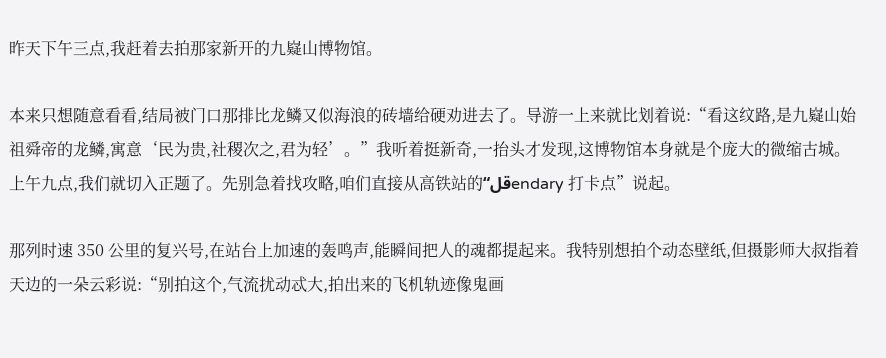昨天下午三点,我赶着去拍那家新开的九嶷山博物馆。

本来只想随意看看,结局被门口那排比龙鳞又似海浪的砖墙给硬劝进去了。导游一上来就比划着说:“看这纹路,是九嶷山始祖舜帝的龙鳞,寓意‘民为贵,社稷次之,君为轻’。”我听着挺新奇,一抬头才发现,这博物馆本身就是个庞大的微缩古城。 上午九点,我们就切入正题了。先别急着找攻略,咱们直接从高铁站的“قلendary 打卡点”说起。

那列时速 350 公里的复兴号,在站台上加速的轰鸣声,能瞬间把人的魂都提起来。我特别想拍个动态壁纸,但摄影师大叔指着天边的一朵云彩说:“别拍这个,气流扰动忒大,拍出来的飞机轨迹像鬼画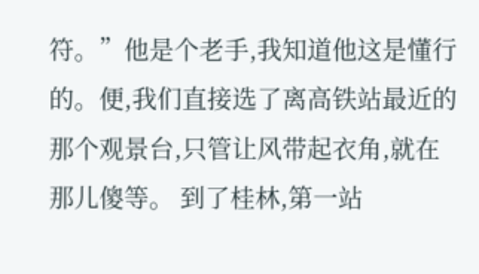符。”他是个老手,我知道他这是懂行的。便,我们直接选了离高铁站最近的那个观景台,只管让风带起衣角,就在那儿傻等。 到了桂林,第一站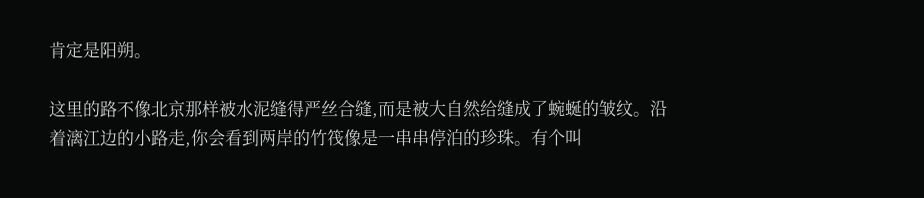肯定是阳朔。

这里的路不像北京那样被水泥缝得严丝合缝,而是被大自然给缝成了蜿蜒的皱纹。沿着漓江边的小路走,你会看到两岸的竹筏像是一串串停泊的珍珠。有个叫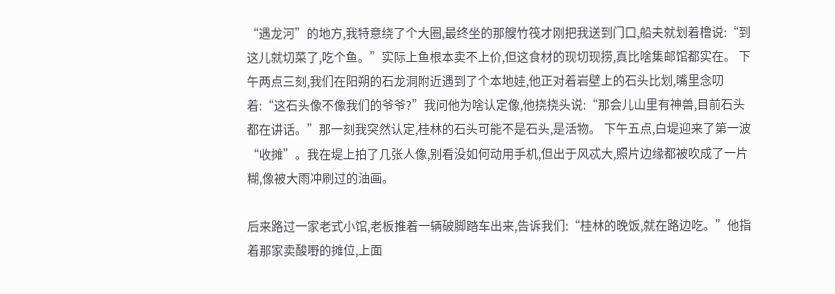“遇龙河”的地方,我特意绕了个大圈,最终坐的那艘竹筏才刚把我送到门口,船夫就划着橹说:“到这儿就切菜了,吃个鱼。”实际上鱼根本卖不上价,但这食材的现切现捞,真比啥集邮馆都实在。 下午两点三刻,我们在阳朔的石龙洞附近遇到了个本地娃,他正对着岩壁上的石头比划,嘴里念叨着:“这石头像不像我们的爷爷?”我问他为啥认定像,他挠挠头说:“那会儿山里有神兽,目前石头都在讲话。”那一刻我突然认定,桂林的石头可能不是石头,是活物。 下午五点,白堤迎来了第一波“收摊”。我在堤上拍了几张人像,别看没如何动用手机,但出于风忒大,照片边缘都被吹成了一片糊,像被大雨冲刷过的油画。

后来路过一家老式小馆,老板推着一辆破脚踏车出来,告诉我们:“桂林的晚饭,就在路边吃。”他指着那家卖酸嘢的摊位,上面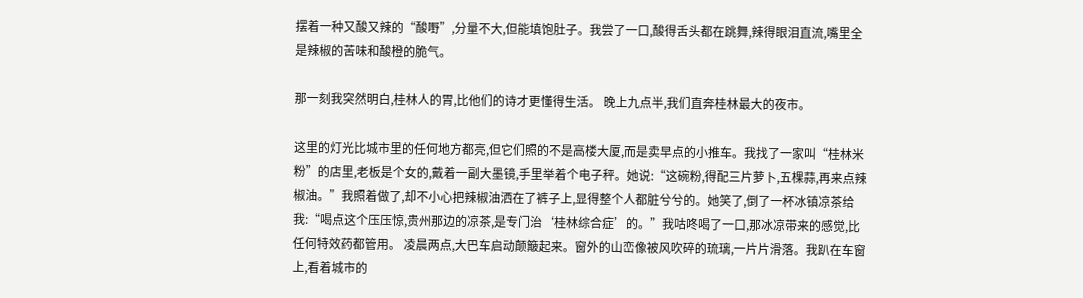摆着一种又酸又辣的“酸嘢”,分量不大,但能填饱肚子。我尝了一口,酸得舌头都在跳舞,辣得眼泪直流,嘴里全是辣椒的苦味和酸橙的脆气。

那一刻我突然明白,桂林人的胃,比他们的诗才更懂得生活。 晚上九点半,我们直奔桂林最大的夜市。

这里的灯光比城市里的任何地方都亮,但它们照的不是高楼大厦,而是卖早点的小推车。我找了一家叫“桂林米粉”的店里,老板是个女的,戴着一副大墨镜,手里举着个电子秤。她说:“这碗粉,得配三片萝卜,五棵蒜,再来点辣椒油。”我照着做了,却不小心把辣椒油洒在了裤子上,显得整个人都脏兮兮的。她笑了,倒了一杯冰镇凉茶给我:“喝点这个压压惊,贵州那边的凉茶,是专门治‘桂林综合症’的。”我咕咚喝了一口,那冰凉带来的感觉,比任何特效药都管用。 凌晨两点,大巴车启动颠簸起来。窗外的山峦像被风吹碎的琉璃,一片片滑落。我趴在车窗上,看着城市的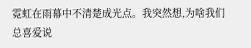霓虹在雨幕中不清楚成光点。我突然想,为啥我们总喜爱说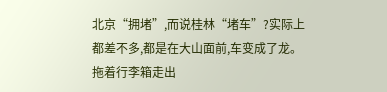北京“拥堵”,而说桂林“堵车”?实际上都差不多,都是在大山面前,车变成了龙。 拖着行李箱走出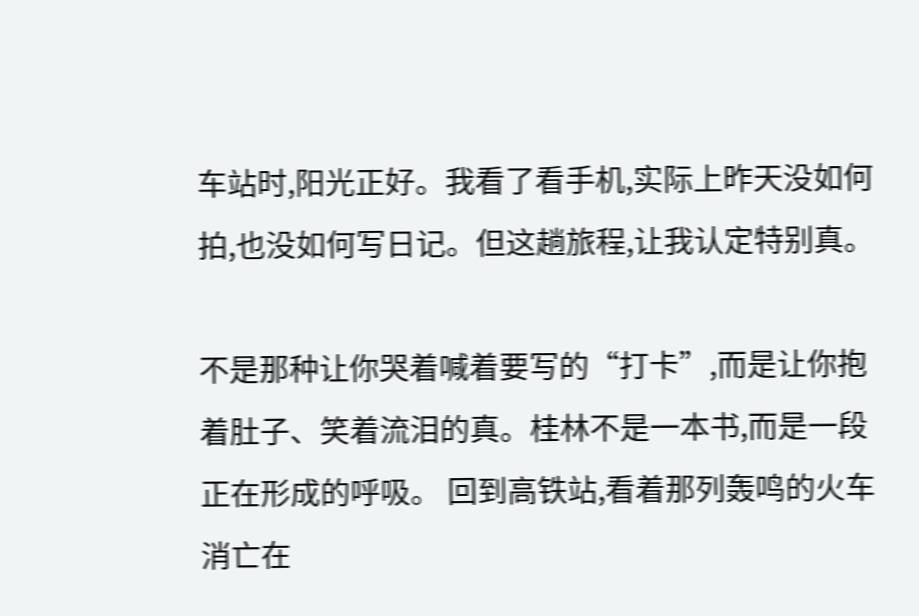车站时,阳光正好。我看了看手机,实际上昨天没如何拍,也没如何写日记。但这趟旅程,让我认定特别真。

不是那种让你哭着喊着要写的“打卡”,而是让你抱着肚子、笑着流泪的真。桂林不是一本书,而是一段正在形成的呼吸。 回到高铁站,看着那列轰鸣的火车消亡在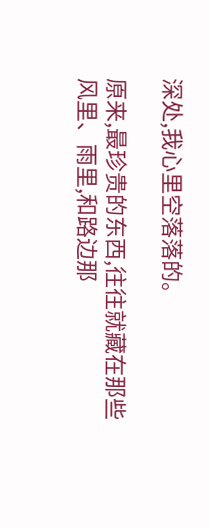深处,我心里空落落的。

原来,最珍贵的东西,往往就藏在那些风里、雨里,和路边那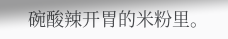碗酸辣开胃的米粉里。